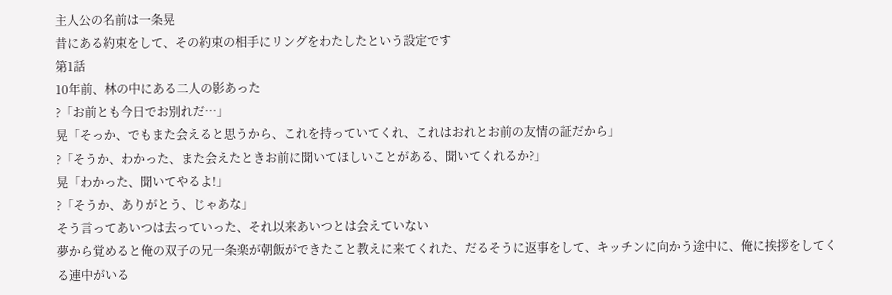主人公の名前は一条晃
昔にある約束をして、その約束の相手にリングをわたしたという設定です
第1話
10年前、林の中にある二人の影あった
?「お前とも今日でお別れだ…」
晃「そっか、でもまた会えると思うから、これを持っていてくれ、これはおれとお前の友情の証だから」
?「そうか、わかった、また会えたときお前に聞いてほしいことがある、聞いてくれるか?」
晃「わかった、聞いてやるよ!」
?「そうか、ありがとう、じゃあな」
そう言ってあいつは去っていった、それ以来あいつとは会えていない
夢から覚めると俺の双子の兄一条楽が朝飯ができたこと教えに来てくれた、だるそうに返事をして、キッチンに向かう途中に、俺に挨拶をしてくる連中がいる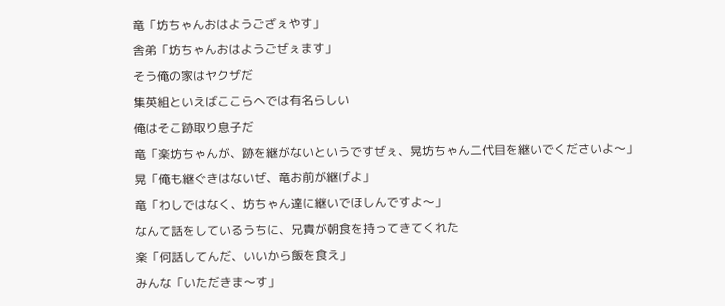竜「坊ちゃんおはようござぇやす」
舎弟「坊ちゃんおはようごぜぇます」
そう俺の家はヤクザだ
集英組といえばここらへでは有名らしい
俺はそこ跡取り息子だ
竜「楽坊ちゃんが、跡を継がないというですぜぇ、晃坊ちゃん二代目を継いでくださいよ〜」
晃「俺も継ぐきはないぜ、竜お前が継げよ」
竜「わしではなく、坊ちゃん達に継いでほしんですよ〜」
なんて話をしているうちに、兄貴が朝食を持ってきてくれた
楽「何話してんだ、いいから飯を食え」
みんな「いただきま〜す」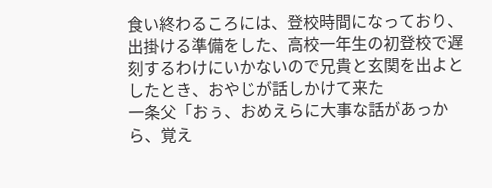食い終わるころには、登校時間になっており、出掛ける準備をした、高校一年生の初登校で遅刻するわけにいかないので兄貴と玄関を出よとしたとき、おやじが話しかけて来た
一条父「おぅ、おめえらに大事な話があっから、覚え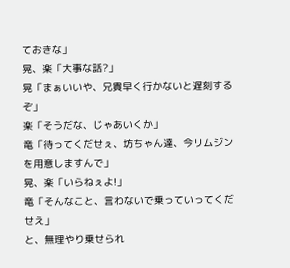ておきな」
晃、楽「大事な話?」
晃「まぁいいや、兄貴早く行かないと遅刻するぞ」
楽「そうだな、じゃあいくか」
竜「待ってくだせぇ、坊ちゃん達、今リムジンを用意しますんで」
晃、楽「いらねぇよ!」
竜「そんなこと、言わないで乗っていってくだせえ」
と、無理やり乗せられ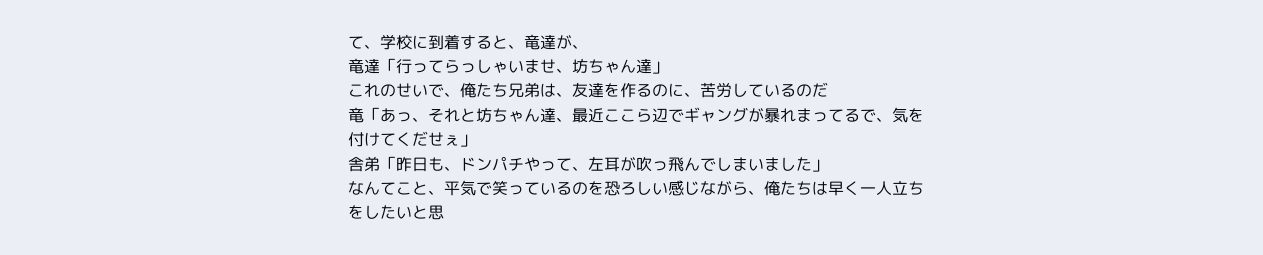て、学校に到着すると、竜達が、
竜達「行ってらっしゃいませ、坊ちゃん達」
これのせいで、俺たち兄弟は、友達を作るのに、苦労しているのだ
竜「あっ、それと坊ちゃん達、最近ここら辺でギャングが暴れまってるで、気を付けてくだせぇ」
舎弟「昨日も、ドンパチやって、左耳が吹っ飛んでしまいました」
なんてこと、平気で笑っているのを恐ろしい感じながら、俺たちは早く一人立ちをしたいと思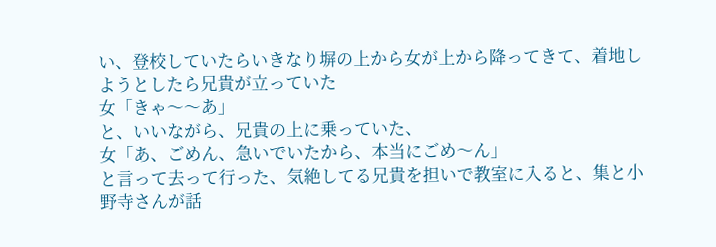い、登校していたらいきなり塀の上から女が上から降ってきて、着地しようとしたら兄貴が立っていた
女「きゃ〜〜あ」
と、いいながら、兄貴の上に乗っていた、
女「あ、ごめん、急いでいたから、本当にごめ〜ん」
と言って去って行った、気絶してる兄貴を担いで教室に入ると、集と小野寺さんが話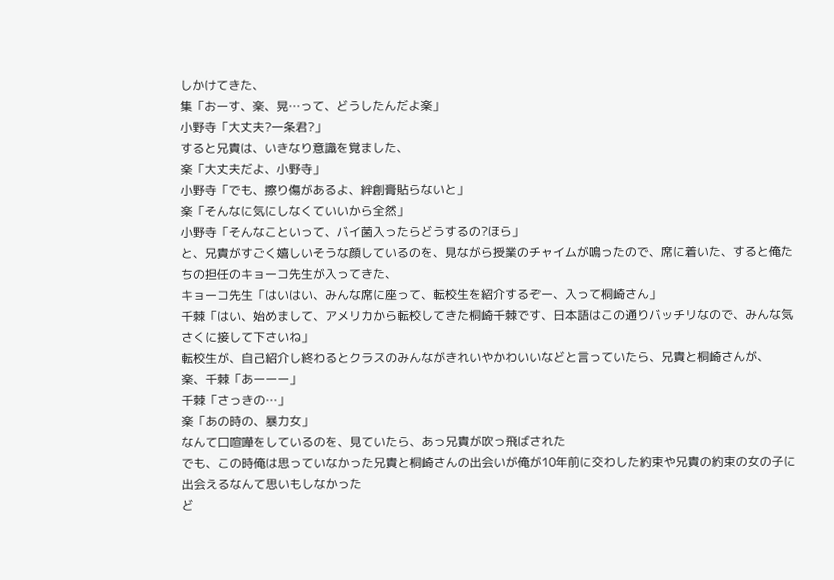しかけてきた、
集「おーす、楽、晃…って、どうしたんだよ楽」
小野寺「大丈夫?一条君?」
すると兄貴は、いきなり意識を覚ました、
楽「大丈夫だよ、小野寺」
小野寺「でも、擦り傷があるよ、絆創膏貼らないと」
楽「そんなに気にしなくていいから全然」
小野寺「そんなこといって、バイ菌入ったらどうするの?ほら」
と、兄貴がすごく嬉しいそうな顔しているのを、見ながら授業のチャイムが鳴ったので、席に着いた、すると俺たちの担任のキョーコ先生が入ってきた、
キョーコ先生「はいはい、みんな席に座って、転校生を紹介するぞー、入って桐崎さん」
千棘「はい、始めまして、アメリカから転校してきた桐崎千棘です、日本語はこの通りバッチリなので、みんな気さくに接して下さいね」
転校生が、自己紹介し終わるとクラスのみんながきれいやかわいいなどと言っていたら、兄貴と桐崎さんが、
楽、千棘「あーーー」
千棘「さっきの…」
楽「あの時の、暴力女」
なんて口喧嘩をしているのを、見ていたら、あっ兄貴が吹っ飛ばされた
でも、この時俺は思っていなかった兄貴と桐崎さんの出会いが俺が10年前に交わした約束や兄貴の約束の女の子に出会えるなんて思いもしなかった
ど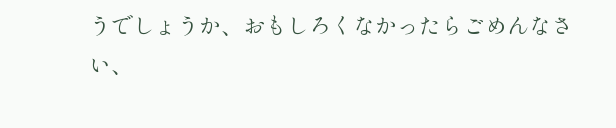うでしょうか、おもしろくなかったらごめんなさい、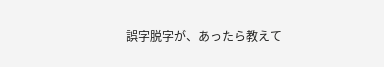誤字脱字が、あったら教えて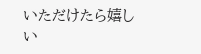いただけたら嬉しい